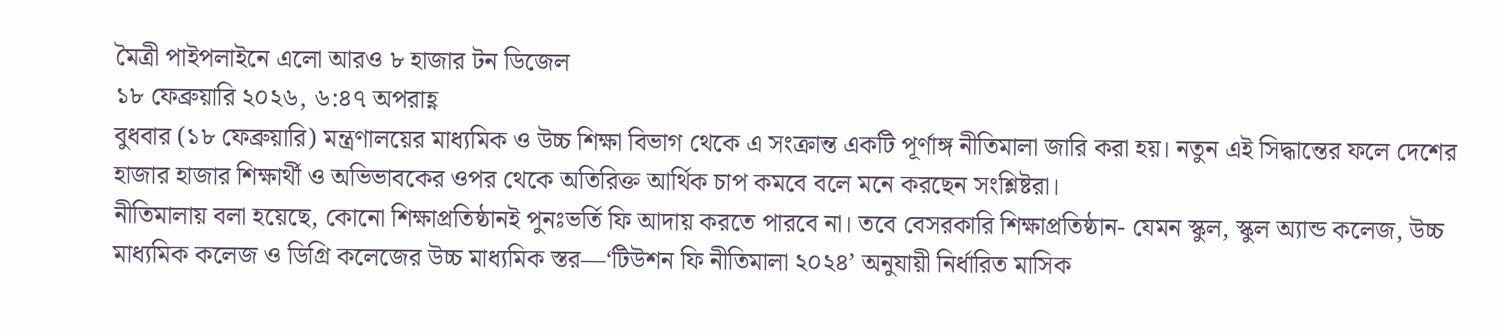মৈত্রী পাইপলাইনে এলো আরও ৮ হাজার টন ডিজেল
১৮ ফেব্রুয়ারি ২০২৬, ৬:৪৭ অপরাহ্ণ
বুধবার (১৮ ফেব্রুয়ারি) মন্ত্রণালয়ের মাধ্যমিক ও উচ্চ শিক্ষা বিভাগ থেকে এ সংক্রান্ত একটি পূর্ণাঙ্গ নীতিমালা জারি করা হয়। নতুন এই সিদ্ধান্তের ফলে দেশের হাজার হাজার শিক্ষার্থী ও অভিভাবকের ওপর থেকে অতিরিক্ত আর্থিক চাপ কমবে বলে মনে করছেন সংশ্লিষ্টরা।
নীতিমালায় বলা হয়েছে, কোনো শিক্ষাপ্রতিষ্ঠানই পুনঃভর্তি ফি আদায় করতে পারবে না। তবে বেসরকারি শিক্ষাপ্রতিষ্ঠান- যেমন স্কুল, স্কুল অ্যান্ড কলেজ, উচ্চ মাধ্যমিক কলেজ ও ডিগ্রি কলেজের উচ্চ মাধ্যমিক স্তর—‘টিউশন ফি নীতিমালা ২০২৪’ অনুযায়ী নির্ধারিত মাসিক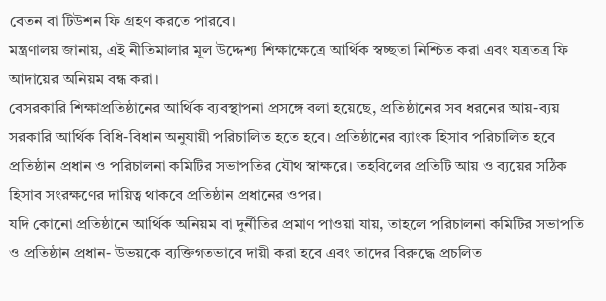বেতন বা টিউশন ফি গ্রহণ করতে পারবে।
মন্ত্রণালয় জানায়, এই নীতিমালার মূল উদ্দেশ্য শিক্ষাক্ষেত্রে আর্থিক স্বচ্ছতা নিশ্চিত করা এবং যত্রতত্র ফি আদায়ের অনিয়ম বন্ধ করা।
বেসরকারি শিক্ষাপ্রতিষ্ঠানের আর্থিক ব্যবস্থাপনা প্রসঙ্গে বলা হয়েছে, প্রতিষ্ঠানের সব ধরনের আয়-ব্যয় সরকারি আর্থিক বিধি-বিধান অনুযায়ী পরিচালিত হতে হবে। প্রতিষ্ঠানের ব্যাংক হিসাব পরিচালিত হবে প্রতিষ্ঠান প্রধান ও পরিচালনা কমিটির সভাপতির যৌথ স্বাক্ষরে। তহবিলের প্রতিটি আয় ও ব্যয়ের সঠিক হিসাব সংরক্ষণের দায়িত্ব থাকবে প্রতিষ্ঠান প্রধানের ওপর।
যদি কোনো প্রতিষ্ঠানে আর্থিক অনিয়ম বা দুর্নীতির প্রমাণ পাওয়া যায়, তাহলে পরিচালনা কমিটির সভাপতি ও প্রতিষ্ঠান প্রধান- উভয়কে ব্যক্তিগতভাবে দায়ী করা হবে এবং তাদের বিরুদ্ধে প্রচলিত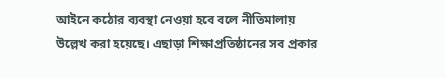আইনে কঠোর ব্যবস্থা নেওয়া হবে বলে নীতিমালায় উল্লেখ করা হয়েছে। এছাড়া শিক্ষাপ্রতিষ্ঠানের সব প্রকার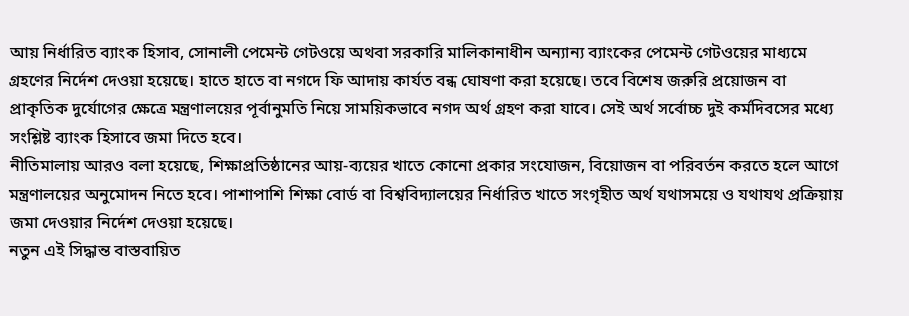আয় নির্ধারিত ব্যাংক হিসাব, সোনালী পেমেন্ট গেটওয়ে অথবা সরকারি মালিকানাধীন অন্যান্য ব্যাংকের পেমেন্ট গেটওয়ের মাধ্যমে গ্রহণের নির্দেশ দেওয়া হয়েছে। হাতে হাতে বা নগদে ফি আদায় কার্যত বন্ধ ঘোষণা করা হয়েছে। তবে বিশেষ জরুরি প্রয়োজন বা প্রাকৃতিক দুর্যোগের ক্ষেত্রে মন্ত্রণালয়ের পূর্বানুমতি নিয়ে সাময়িকভাবে নগদ অর্থ গ্রহণ করা যাবে। সেই অর্থ সর্বোচ্চ দুই কর্মদিবসের মধ্যে সংশ্লিষ্ট ব্যাংক হিসাবে জমা দিতে হবে।
নীতিমালায় আরও বলা হয়েছে, শিক্ষাপ্রতিষ্ঠানের আয়-ব্যয়ের খাতে কোনো প্রকার সংযোজন, বিয়োজন বা পরিবর্তন করতে হলে আগে মন্ত্রণালয়ের অনুমোদন নিতে হবে। পাশাপাশি শিক্ষা বোর্ড বা বিশ্ববিদ্যালয়ের নির্ধারিত খাতে সংগৃহীত অর্থ যথাসময়ে ও যথাযথ প্রক্রিয়ায় জমা দেওয়ার নির্দেশ দেওয়া হয়েছে।
নতুন এই সিদ্ধান্ত বাস্তবায়িত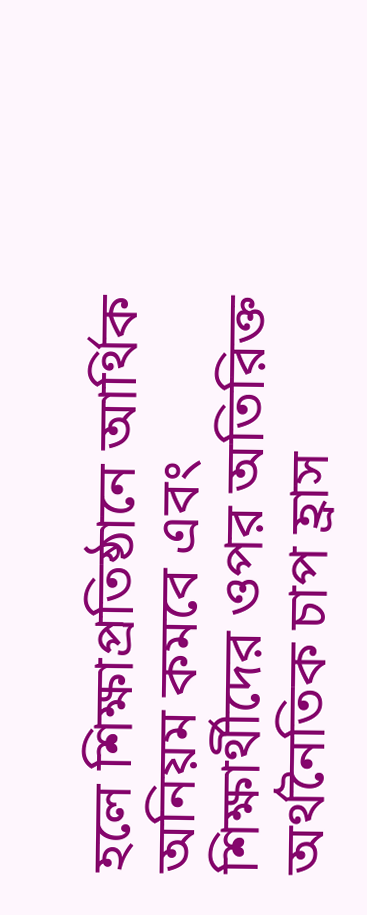হলে শিক্ষাপ্রতিষ্ঠানে আর্থিক অনিয়ম কমবে এবং শিক্ষার্থীদের ওপর অতিরিক্ত অর্থনৈতিক চাপ হ্রাস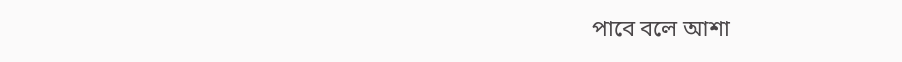পাবে বলে আশা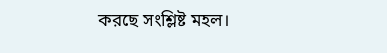করছে সংশ্লিষ্ট মহল।